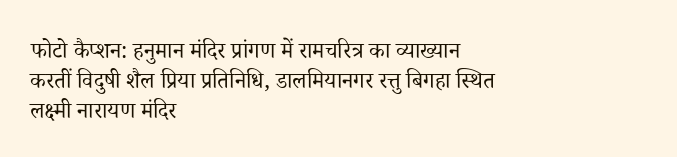फोटो कैप्शन: हनुमान मंदिर प्रांगण में रामचरित्र का व्याख्यान करतीं विदुषी शैल प्रिया प्रतिनिधि, डालमियानगर रत्तु बिगहा स्थित लक्ष्मी नारायण मंदिर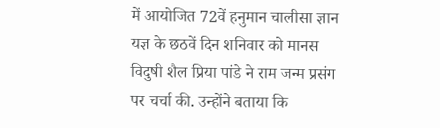में आयोजित 72वें हनुमान चालीसा ज्ञान यज्ञ के छठवें दिन शनिवार को मानस विदुषी शैल प्रिया पांडे ने राम जन्म प्रसंग पर चर्चा की. उन्होंने बताया कि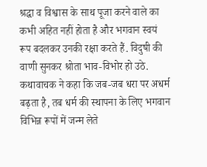श्रद्धा व विश्वास के साथ पूजा करने वाले का कभी अहित नहीं होता है और भगवान स्वयं रूप बदलकर उनकी रक्षा करते हैं. विदुषी की वाणी सुनकर श्रोता भाव-विभोर हो उठे. कथावाचक ने कहा कि जब-जब धरा पर अधर्म बढ़ता है, तब धर्म की स्थापना के लिए भगवान विभिन्न रूपों में जन्म लेते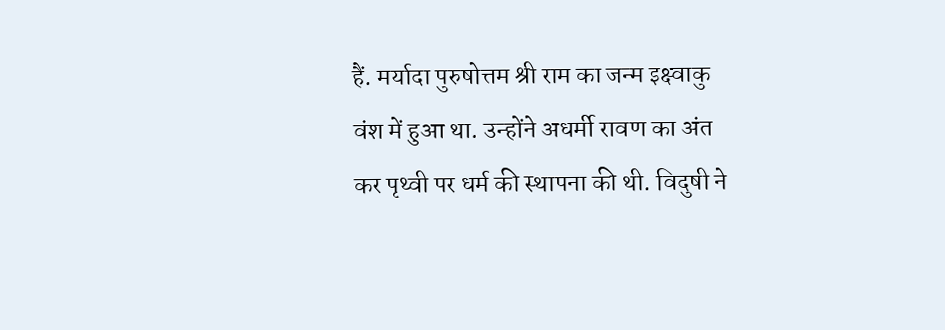हैं. मर्यादा पुरुषोत्तम श्री राम का जन्म इक्ष्वाकु वंश में हुआ था. उन्होंने अधर्मी रावण का अंत कर पृथ्वी पर धर्म की स्थापना की थी. विदुषी ने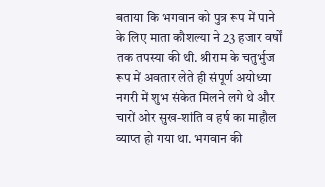बताया कि भगवान को पुत्र रूप में पाने के लिए माता कौशल्या ने 23 हजार वर्षों तक तपस्या की थी. श्रीराम के चतुर्भुज रूप में अवतार लेते ही संपूर्ण अयोध्या नगरी में शुभ संकेत मिलने लगे थे और चारों ओर सुख-शांति व हर्ष का माहौल व्याप्त हो गया था. भगवान की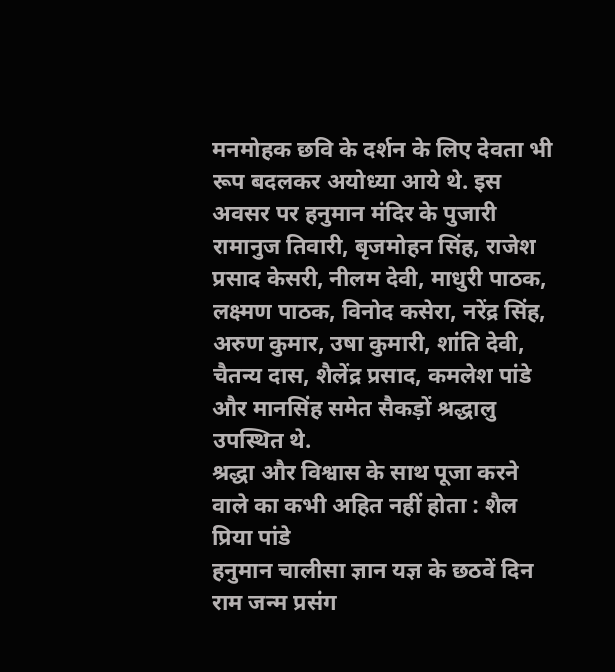मनमोहक छवि के दर्शन के लिए देवता भी रूप बदलकर अयोध्या आये थे. इस अवसर पर हनुमान मंदिर के पुजारी रामानुज तिवारी, बृजमोहन सिंह, राजेश प्रसाद केसरी, नीलम देवी, माधुरी पाठक, लक्ष्मण पाठक, विनोद कसेरा, नरेंद्र सिंह, अरुण कुमार, उषा कुमारी, शांति देवी, चैतन्य दास, शैलेंद्र प्रसाद, कमलेश पांडे और मानसिंह समेत सैकड़ों श्रद्धालु उपस्थित थे.
श्रद्धा और विश्वास के साथ पूजा करने वाले का कभी अहित नहीं होता : शैल प्रिया पांडे
हनुमान चालीसा ज्ञान यज्ञ के छठवें दिन राम जन्म प्रसंग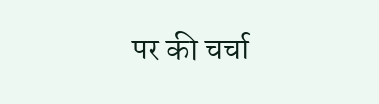पर की चर्चा